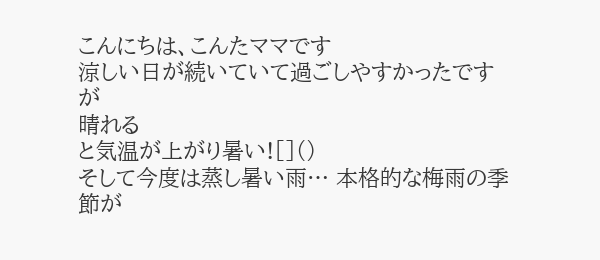こんにちは、こんたママです
涼しい日が続いていて過ごしやすかったですが
晴れる
と気温が上がり暑い![]()
そして今度は蒸し暑い雨… 本格的な梅雨の季節が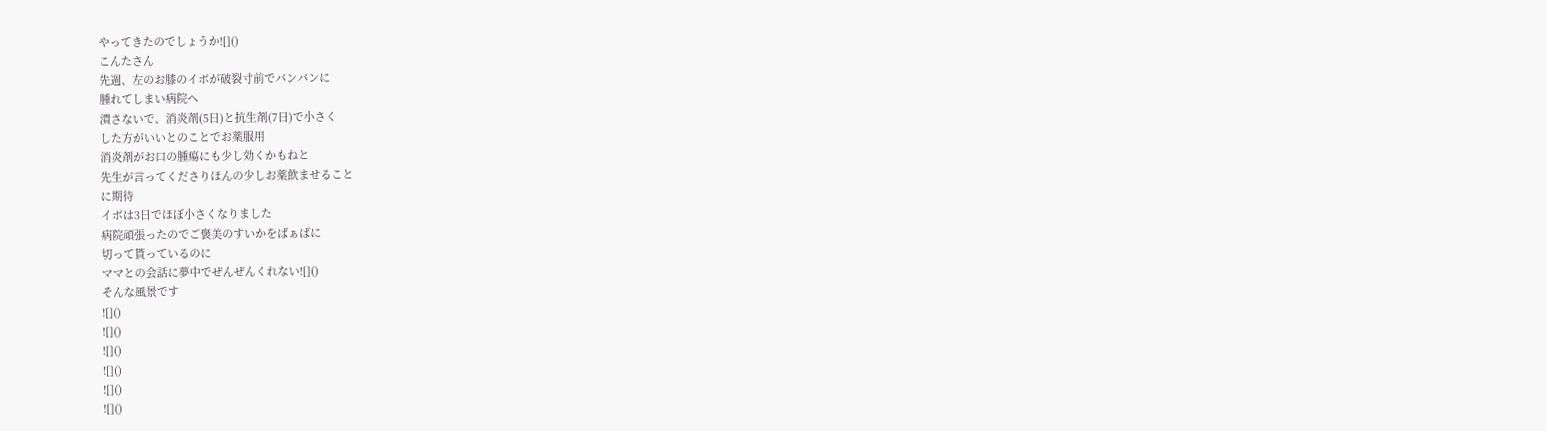やってきたのでしょうか![]()
こんたさん
先週、左のお膝のイボが破裂寸前でパンパンに
腫れてしまい病院へ
潰さないで、消炎剤(5日)と抗生剤(7日)で小さく
した方がいいとのことでお薬服用
消炎剤がお口の腫瘍にも少し効くかもねと
先生が言ってくださりほんの少しお薬飲ませること
に期待
イボは3日でほぼ小さくなりました
病院頑張ったのでご褒美のすいかをばぁばに
切って貰っているのに
ママとの会話に夢中でぜんぜんくれない![]()
そんな風景です
![]()
![]()
![]()
![]()
![]()
![]()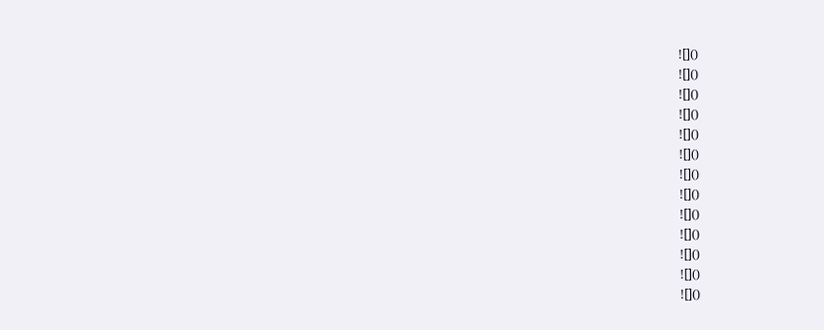![]()
![]()
![]()
![]()
![]()
![]()
![]()
![]()
![]()
![]()
![]()
![]()
![]()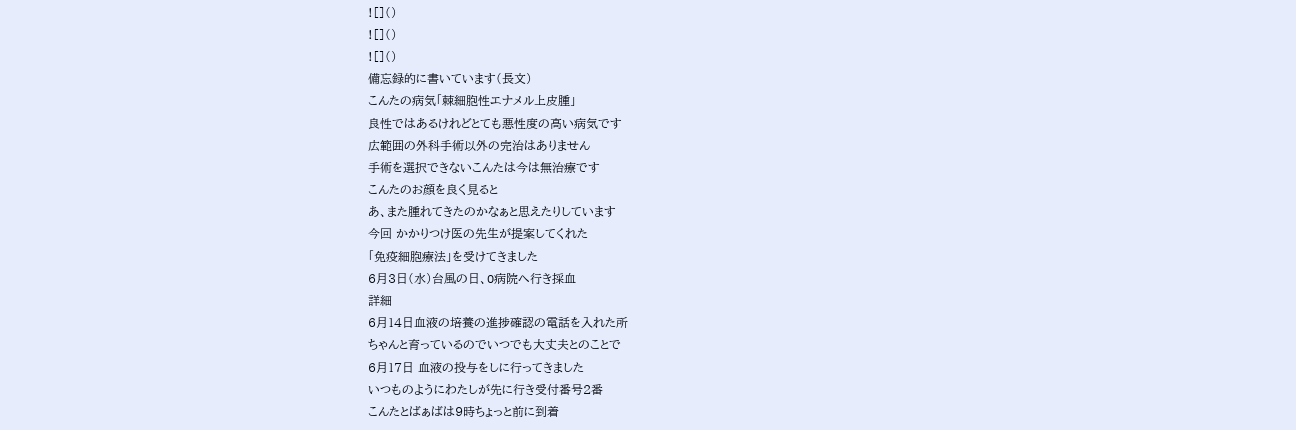![]()
![]()
![]()
備忘録的に書いています(長文)
こんたの病気「棘細胞性エナメル上皮腫」
良性ではあるけれどとても悪性度の高い病気です
広範囲の外科手術以外の完治はありません
手術を選択できないこんたは今は無治療です
こんたのお顔を良く見ると
あ、また腫れてきたのかなぁと思えたりしています
今回 かかりつけ医の先生が提案してくれた
「免疫細胞療法」を受けてきました
6月3日(水)台風の日、O病院へ行き採血
詳細
6月14日血液の培養の進捗確認の電話を入れた所
ちゃんと育っているのでいつでも大丈夫とのことで
6月17日 血液の投与をしに行ってきました
いつものようにわたしが先に行き受付番号2番
こんたとばぁばは9時ちょっと前に到着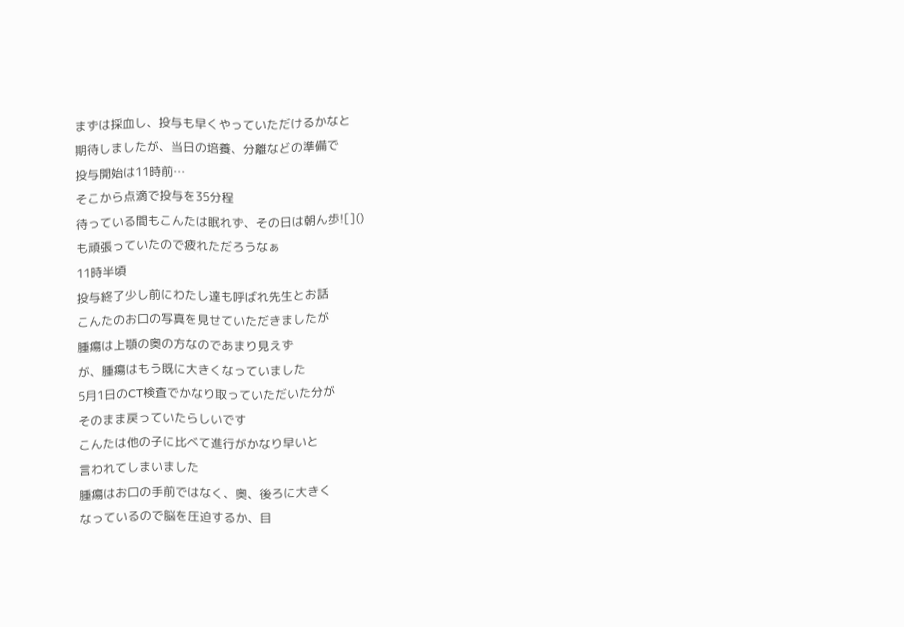まずは採血し、投与も早くやっていただけるかなと
期待しましたが、当日の培養、分離などの準備で
投与開始は11時前…
そこから点滴で投与を35分程
待っている間もこんたは眠れず、その日は朝ん歩![]()
も頑張っていたので疲れただろうなぁ
11時半頃
投与終了少し前にわたし達も呼ばれ先生とお話
こんたのお口の写真を見せていただきましたが
腫瘍は上顎の奥の方なのであまり見えず
が、腫瘍はもう既に大きくなっていました
5月1日のCT検査でかなり取っていただいた分が
そのまま戻っていたらしいです
こんたは他の子に比べて進行がかなり早いと
言われてしまいました
腫瘍はお口の手前ではなく、奥、後ろに大きく
なっているので脳を圧迫するか、目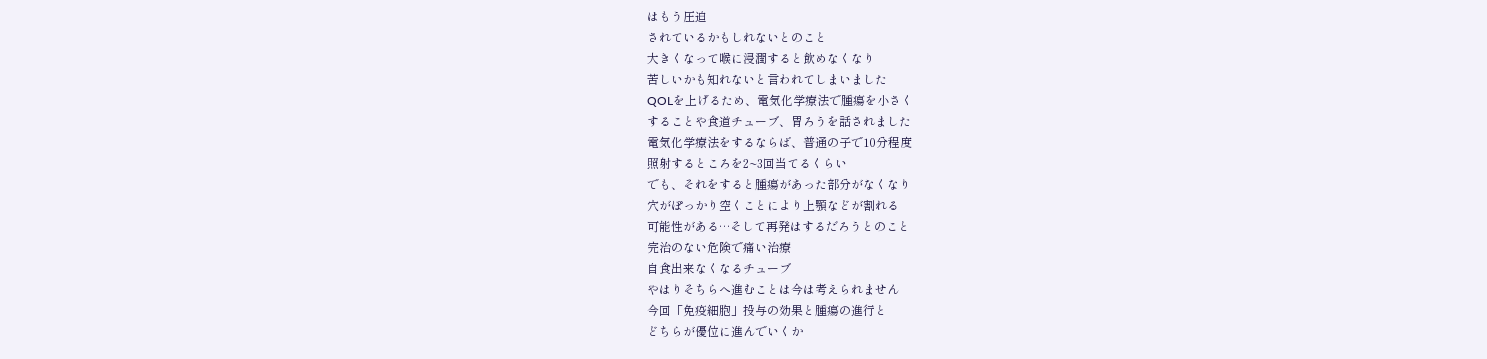はもう圧迫
されているかもしれないとのこと
大きくなって喉に浸潤すると飲めなくなり
苦しいかも知れないと言われてしまいました
QOLを上げるため、電気化学療法で腫瘍を小さく
することや食道チューブ、胃ろうを話されました
電気化学療法をするならば、普通の子で10分程度
照射するところを2~3回当てるくらい
でも、それをすると腫瘍があった部分がなくなり
穴がぽっかり空くことにより上顎などが割れる
可能性がある…そして再発はするだろうとのこと
完治のない危険で痛い治療
自食出来なくなるチューブ
やはりそちらへ進むことは今は考えられません
今回「免疫細胞」投与の効果と腫瘍の進行と
どちらが優位に進んでいくか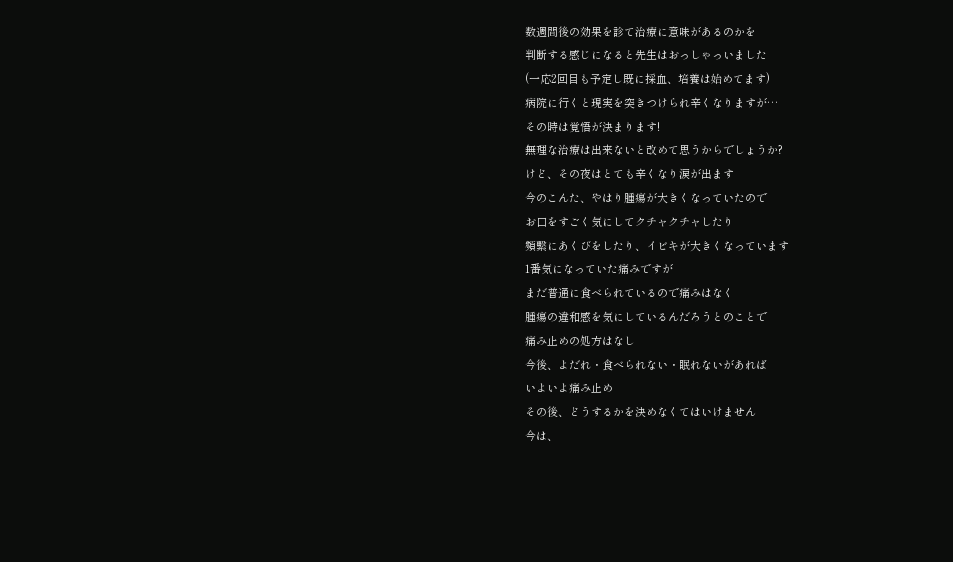数週間後の効果を診て治療に意味があるのかを
判断する感じになると先生はおっしゃっいました
(一応2回目も予定し既に採血、培養は始めてます)
病院に行くと現実を突きつけられ辛くなりますが…
その時は覚悟が決まります!
無理な治療は出来ないと改めて思うからでしょうか?
けど、その夜はとても辛くなり涙が出ます
今のこんた、やはり腫瘍が大きくなっていたので
お口をすごく気にしてクチャクチャしたり
頻繫にあくびをしたり、イビキが大きくなっています
1番気になっていた痛みですが
まだ普通に食べられているので痛みはなく
腫瘍の違和感を気にしているんだろうとのことで
痛み止めの処方はなし
今後、よだれ・食べられない・眠れないがあれば
いよいよ痛み止め
その後、どうするかを決めなくてはいけません
今は、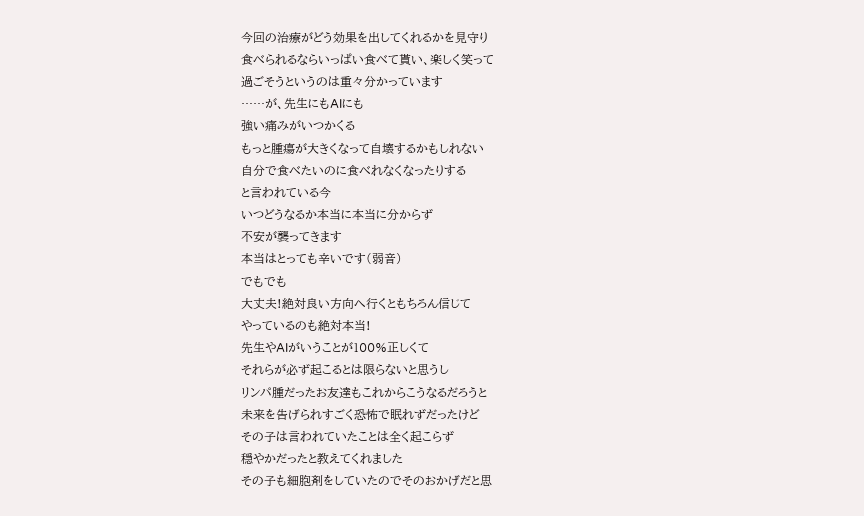今回の治療がどう効果を出してくれるかを見守り
食べられるならいっぱい食べて貰い、楽しく笑って
過ごそうというのは重々分かっています
……が、先生にもAIにも
強い痛みがいつかくる
もっと腫瘍が大きくなって自壊するかもしれない
自分で食べたいのに食べれなくなったりする
と言われている今
いつどうなるか本当に本当に分からず
不安が襲ってきます
本当はとっても辛いです(弱音)
でもでも
大丈夫!絶対良い方向へ行くともちろん信じて
やっているのも絶対本当!
先生やAIがいうことが100%正しくて
それらが必ず起こるとは限らないと思うし
リンパ腫だったお友達もこれからこうなるだろうと
未来を告げられすごく恐怖で眠れずだったけど
その子は言われていたことは全く起こらず
穏やかだったと教えてくれました
その子も細胞剤をしていたのでそのおかげだと思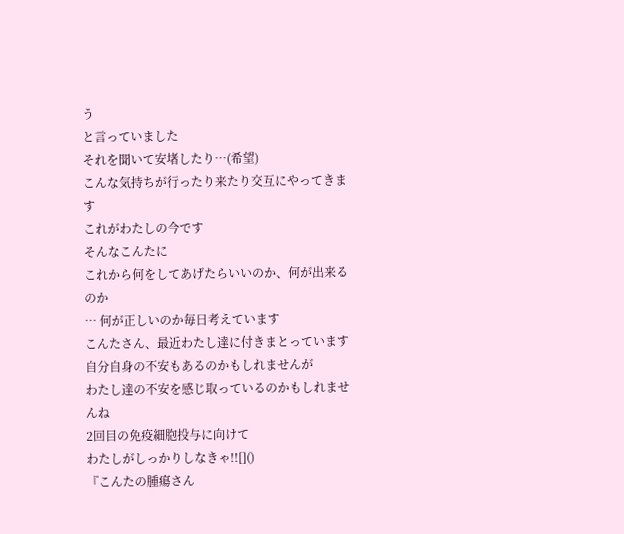う
と言っていました
それを聞いて安堵したり…(希望)
こんな気持ちが行ったり来たり交互にやってきます
これがわたしの今です
そんなこんたに
これから何をしてあげたらいいのか、何が出来るのか
… 何が正しいのか毎日考えています
こんたさん、最近わたし達に付きまとっています
自分自身の不安もあるのかもしれませんが
わたし達の不安を感じ取っているのかもしれませんね
2回目の免疫細胞投与に向けて
わたしがしっかりしなきゃ!![]()
『こんたの腫瘍さん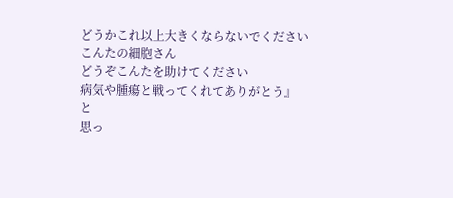どうかこれ以上大きくならないでください
こんたの細胞さん
どうぞこんたを助けてください
病気や腫瘍と戦ってくれてありがとう』
と
思っ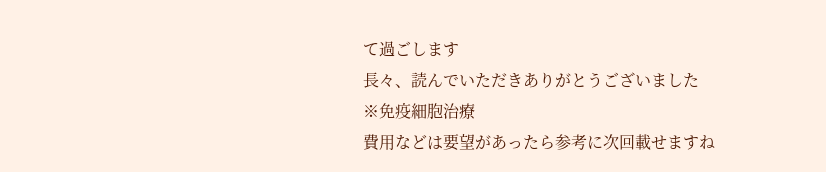て過ごします
長々、読んでいただきありがとうございました
※免疫細胞治療
費用などは要望があったら参考に次回載せますね